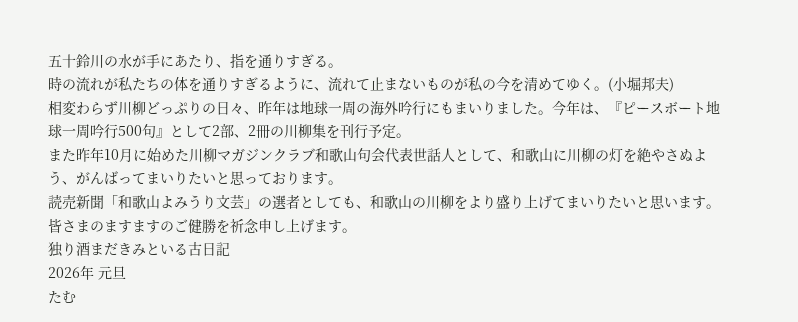五十鈴川の水が手にあたり、指を通りすぎる。
時の流れが私たちの体を通りすぎるように、流れて止まないものが私の今を清めてゆく。(小堀邦夫)
相変わらず川柳どっぷりの日々、昨年は地球一周の海外吟行にもまいりました。今年は、『ピースボート地球一周吟行500句』として2部、2冊の川柳集を刊行予定。
また昨年10月に始めた川柳マガジンクラブ和歌山句会代表世話人として、和歌山に川柳の灯を絶やさぬよう、がんばってまいりたいと思っております。
読売新聞「和歌山よみうり文芸」の選者としても、和歌山の川柳をより盛り上げてまいりたいと思います。
皆さまのますますのご健勝を祈念申し上げます。
独り酒まだきみといる古日記
2026年 元旦
たむ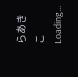らあきこ
Loading...